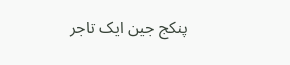پنکج جین ایک تاجر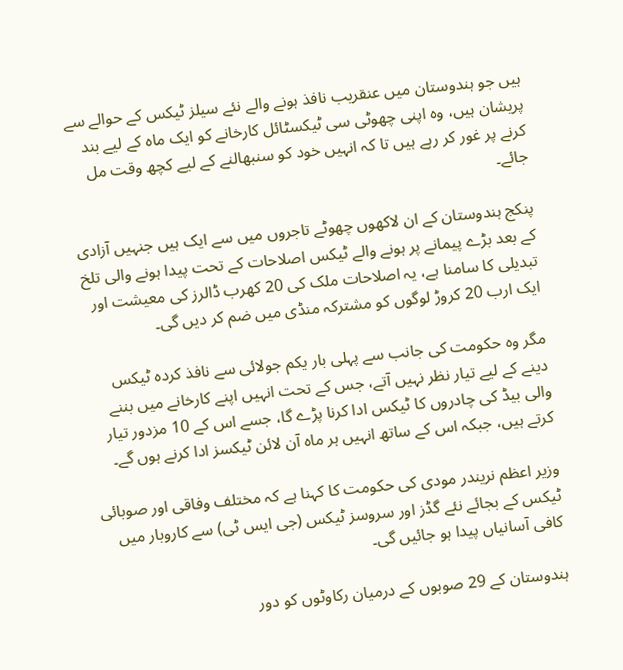ہیں جو ہندوستان میں عنقریب نافذ ہونے والے نئے سیلز ٹیکس کے حوالے سے پریشان ہیں، وہ اپنی چھوٹی سی ٹیکسٹائل کارخانے کو ایک ماہ کے لیے بند کرنے پر غور کر رہے ہیں تا کہ انہیں خود کو سنبھالنے کے لیے کچھ وقت مل جائے۔

پنکج ہندوستان کے ان لاکھوں چھوٹے تاجروں میں سے ایک ہیں جنہیں آزادی کے بعد بڑے پیمانے پر ہونے والے ٹیکس اصلاحات کے تحت پیدا ہونے والی تلخ تبدیلی کا سامنا ہے، یہ اصلاحات ملک کی 20 کھرب ڈالرز کی معیشت اور ایک ارب 20 کروڑ لوگوں کو مشترکہ منڈی میں ضم کر دیں گی۔

مگر وہ حکومت کی جانب سے پہلی بار یکم جولائی سے نافذ کردہ ٹیکس دینے کے لیے تیار نظر نہیں آتے، جس کے تحت انہیں اپنے کارخانے میں بننے والی بیڈ کی چادروں کا ٹیکس ادا کرنا پڑے گا، جسے اس کے 10 مزدور تیار کرتے ہیں، جبکہ اس کے ساتھ انہیں ہر ماہ آن لائن ٹیکسز ادا کرنے ہوں گے۔

وزیر اعظم نریندر مودی کی حکومت کا کہنا ہے کہ مختلف وفاقی اور صوبائی ٹیکس کے بجائے نئے گڈز اور سروسز ٹیکس (جی ایس ٹی) سے کاروبار میں کافی آسانیاں پیدا ہو جائیں گی۔

ہندوستان کے 29 صوبوں کے درمیان رکاوٹوں کو دور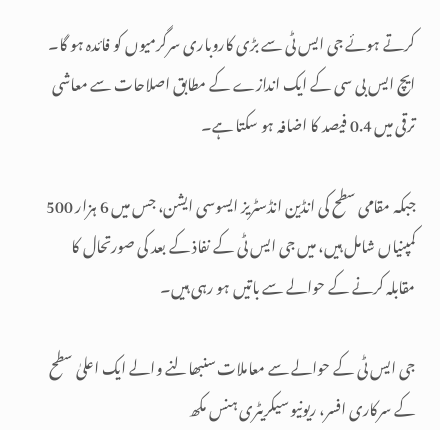کرتے ہوئے جی ایس ٹی سے بڑی کاروباری سرگرمیوں کو فائدہ ہو گا۔ ایچ ایس بی سی کے ایک اندازے کے مطابق اصلاحات سے معاشی ترقی میں 0.4 فیصد کا اضافہ ہو سکتا ہے۔

جبکہ مقامی سطح کی انڈین انڈسٹریز ایسوسی ایشن، جس میں 6 ہزار 500 کمپنیاں شامل ہیں، میں جی ایس ٹی کے نفاذ کے بعد کی صورتحال کا مقابلہ کرنے کے حوالے سے باتیں ہو رہی ہیں۔

جی ایس ٹی کے حوالے سے معاملات سنبھالنے والے ایک اعلیٰ سطح کے سرکاری افسر، ریونیو سیکریٹری ہنس مکھ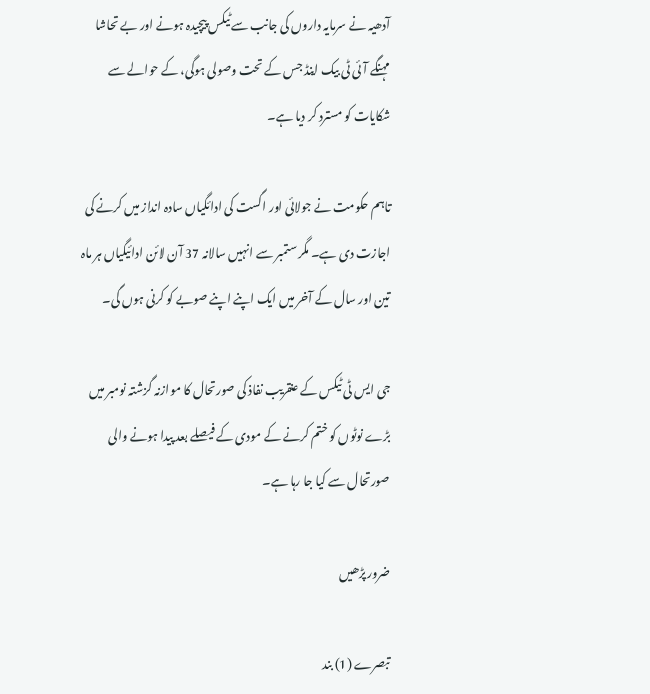آدھیہ نے سرمایہ داروں کی جانب سے ٹیکس پیچیدہ ہونے اور بے تحاشا مہنگے آئی ٹی بیک اینڈ جس کے تحت وصولی ہوگی، کے حوالے سے شکایات کو مسترد کر دیا ہے۔

تاہم حکومت نے جولائی اور اگست کی ادائگیاں سادہ انداز میں کرنے کی اجازت دی ہے۔ مگر ستمبر سے انہیں سالانہ 37 آن لائن ادائیگیاں ہر ماہ تین اور سال کے آخر میں ایک اپنے اپنے صوبے کو کرنی ہوں گی۔

جی ایس ٹی ٹیکس کے عنقریب نفاذ کی صورتحال کا موازنہ گزشتہ نومبر میں بڑے نوٹوں کو ختم کرنے کے مودی کے فیصلے بعد پیدا ہونے والی صورتحال سے کیا جا رہا ہے۔

ضرور پڑھیں

تبصرے (1) بند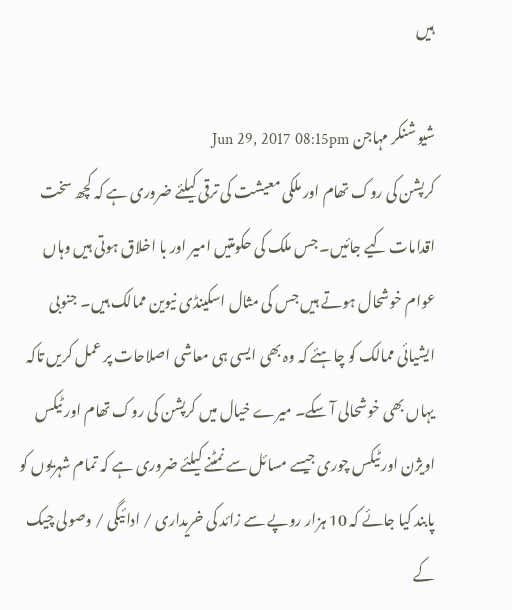ہیں

شیو شنکر مہاجن Jun 29, 2017 08:15pm
کرپشن کی روک تھام اور ملکی معیشت کی ترقی کیلئے ضروری ہے کہ کچھ سخت اقدامات کیے جائیں۔ جس ملک کی حکومتیں امیر اور با اخلاق ہوتی ہیں وہاں عوام خوشحال ہوتے ہیں جس کی مثال اسکینڈی نیوین ممالک ہیں۔ جنوبی ایشیائی ممالک کو چاہئے کہ وہ بھی ایسی ہی معاشی اصلاحات پر عمل کریں تاکہ یہاں بھی خوشحالی آ سکے۔ میرے خیال میں کرپشن کی روک تھام اور ٹیکس اویژن اور ٹیکس چوری جیسے مسائل سے نمٹنے کیلئے ضروری ہے کہ تمام شہریوں کو پابند کیا جائے کہ 10 ہزار روپے سے زائد کی خریداری / ادائیگی / وصولی چیک کے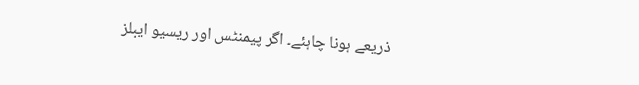ذریعے ہونا چاہئے۔ اگر پیمنٹس اور ریسیو ایبلز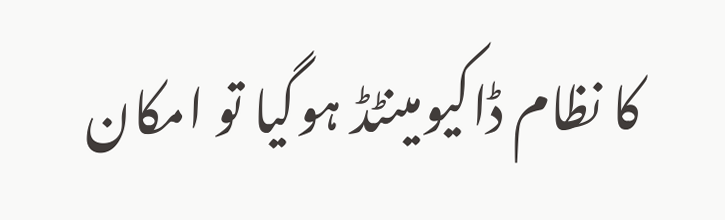کا نظام ڈاکیومینٹڈ ہوگیا تو امکان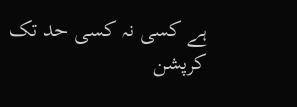ہے کسی نہ کسی حد تک کرپشن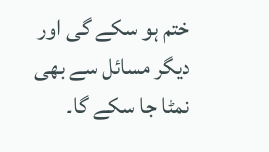ختم ہو سکے گی اور دیگر مسائل سے بھی نمٹا جا سکے گا۔